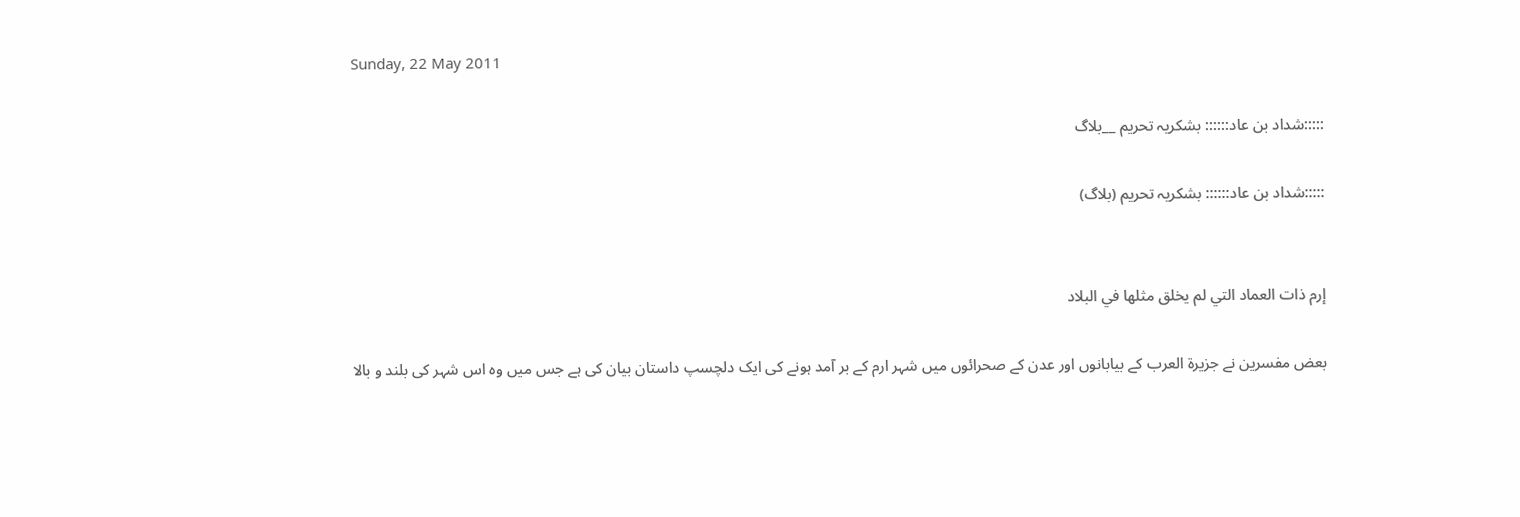Sunday, 22 May 2011

:::::شداد بن عاد:::::: بشکریہ تحریم __بلاگ

:::::شداد بن عاد:::::: بشکریہ تحریم (بلاگ)


إرم ذات العماد التي لم يخلق مثلها في البلاد

بعض مفسرین نے جزیرة العرب کے بیابانوں اور عدن کے صحرائوں میں شہر ارم کے بر آمد ہونے کى ایک دلچسپ داستان بیان کى ہے جس میں وہ اس شہر کى بلند و بالا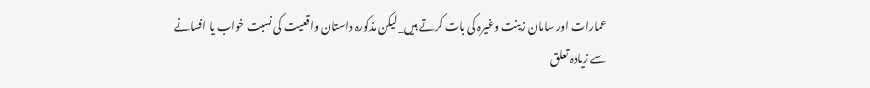عمارات اور سامان زینت وغیرہ کى بات کرتے ہیں_لیکن مذکورہ داستان واقعیت کى نسبت خواب یا افسانے سے زیادہ تعلق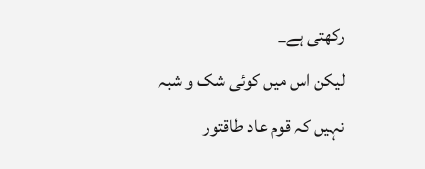رکھتى ہے_
لیکن اس میں کوئی شک و شبہ نہیں کہ قوم عاد طاقتور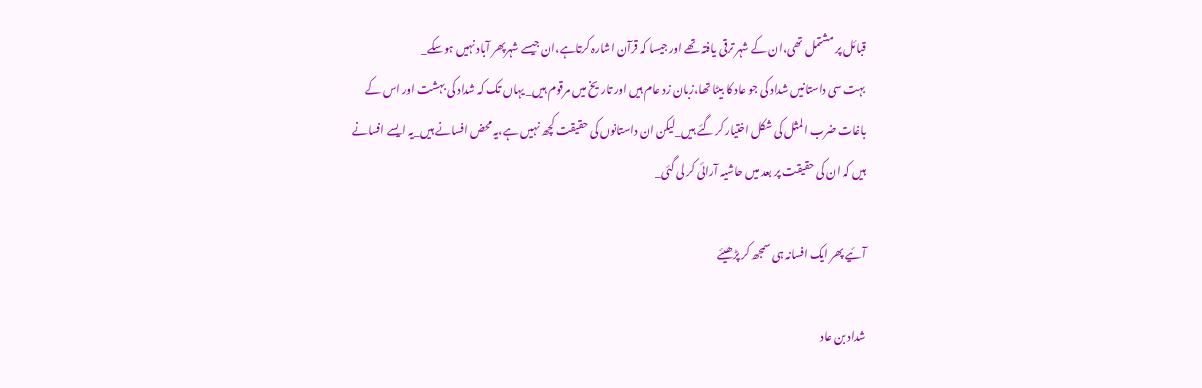قبائل پر مشتمل تھی،ان کے شہر ترقى یافتہ تھے اور جیسا کہ قرآن اشارہ کرتاہے،ان جیسے شہرپھر آباد نہیں ہوسکے_
بہت سى داستانیں شداد کى جو عاد کا بیٹا تھا،زبان زد عام ہیں اور تاریخ میں مرقوم ہیں_ یہاں تک کہ شداد کى بہشت اور اس کے باغات ضرب المثل کى شکل اختیار کر گئے ہیں_لیکن ان داستانوں کى حقیقت کچھ نہیں ہے،یہ محض افسانے ہیں_یہ ایسے افسانے ہیں کہ ان کى حقیقت پر بعد میں حاشیہ آرائی کر لى گئی_

آئیے پھر ایک افسانہ ہی سمجھ کر پڑھیئے

شداد بن عاد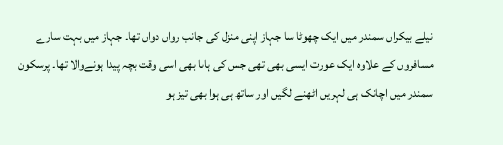نیلے بیکراں سمندر میں ایک چھوٹا سا جہاز اپنی منزل کی جانب رواں دواں تھا۔ جہاز میں بہت سارے مسافروں کے علاوہ ایک عورت ایسی بھی تھی جس کی ہاںا بھی اسی وقت بچہ پیدا ہونےوالا تھا۔ پرسکون سمندر میں اچانک ہی لہریں اٹھنے لگیں اور ساتھ ہی ہوا بھی تیز ہو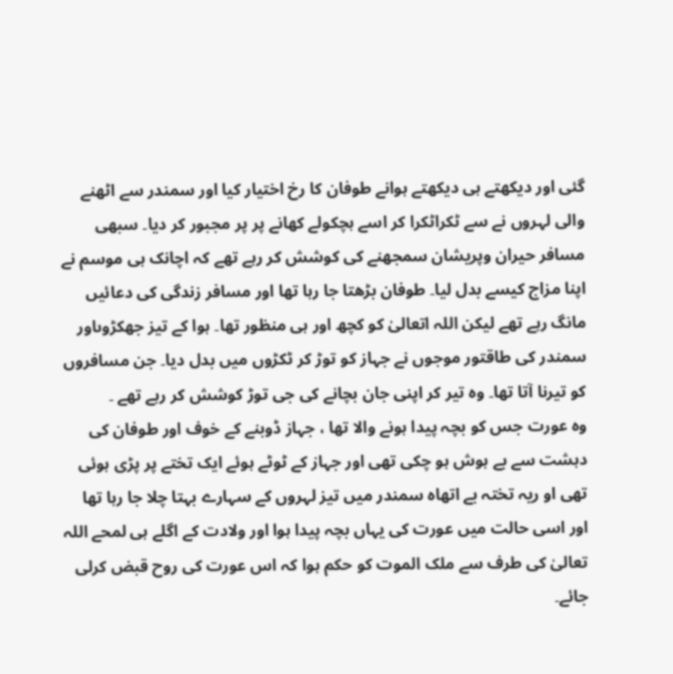گئی اور دیکھتے ہی دیکھتے ہوانے طوفان کا رخ اختیار کیا اور سمندر سے اٹھنے والی لہروں نے سے ٹکراٹکرا کر اسے ہچکولے کھانے پر پر مجبور کر دیا۔ سبھی مسافر حیران وپریشان سمجھنے کی کوشش کر رہے تھے کہ اچانک ہی موسم نے اپنا مزاج کیسے بدل لیا۔ طوفان بڑھتا جا رہا تھا اور مسافر زندگی کی دعائیں مانگ رہے تھے لیکن اللہ اتعالیٰ کو کچھ اور ہی منظور تھا۔ ہوا کے تیز جھکڑوںاور سمندر کی طاقتور موجوں نے جہاز کو توڑ کر ٹکڑوں میں بدل دیا۔ جن مسافروں کو تیرنا آتا تھا۔ وہ تیر کر اپنی جان بچانے کی جی توڑ کوشش کر رہے تھے ۔
وہ عورت جس کو بچہ پیدا ہونے والا تھا ، جہاز ڈوبنے کے خوف اور طوفان کی دہشت سے بے ہوش ہو چکی تھی اور جہاز کے ٹوٹے ہوئے ایک تختے پر پڑی ہوئی تھی او ریہ تختہ بے اتھاہ سمندر میں تیز لہروں کے سہارے بہتا چلا جا رہا تھا اور اسی حالت میں عورت کی یہاں بچہ پیدا ہوا اور ولادت کے اگلے ہی لمحے اللہ تعالیٰ کی طرف سے ملک الموت کو حکم ہوا کہ اس عورت کی روح قبض کرلی جائے۔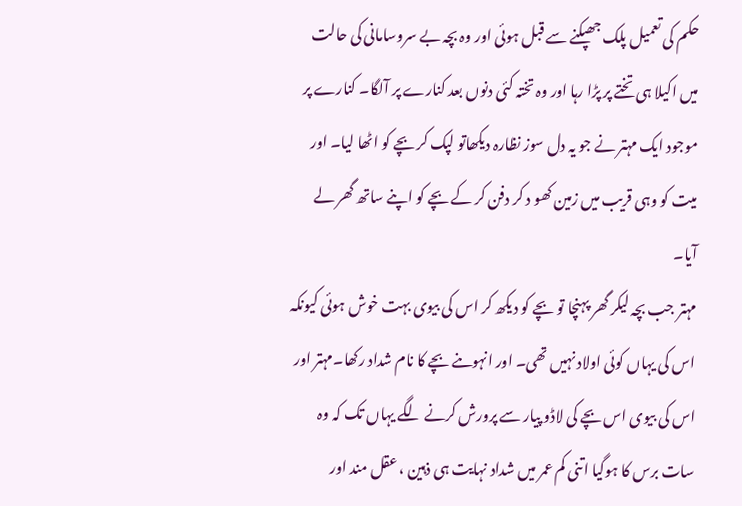حکم کی تعمیل پلک جھپکنے سے قبل ہوئی اور وہ بچہ بے سروسامانی کی حالت میں اکیلا ہی تختے پر پڑا رہا اور وہ تختہ کئی دنوں بعد کنارے پر آلگا۔ کنارے پر موجود ایک مہتر نے جو یہ دل سوز نظارہ دیکھاتو لپک کر بچے کو اٹھا لیا۔ اور میت کو وہی قریب میں زمین کھو د کر دفن کر کے بچے کو اپنے ساتھ گھر لے آیا۔
مہتر جب بچہ لیکر گھر پہنچا تو بچے کو دیکھ کر اس کی بیوی بہت خوش ہوئی کیونکہ اس کی یہاں کوئی اولاد نہیں تھی۔ اور انہوںنے بچے کا نام شداد رکھا۔مہتر اور اس کی بیوی اس بچے کی لاڈو پیار سے پرورش کرنے لگے یہاں تک کہ وہ سات برس کا ہوگیا اتنی کم عمر میں شداد نہایت ہی ذہین ، عقل مند اور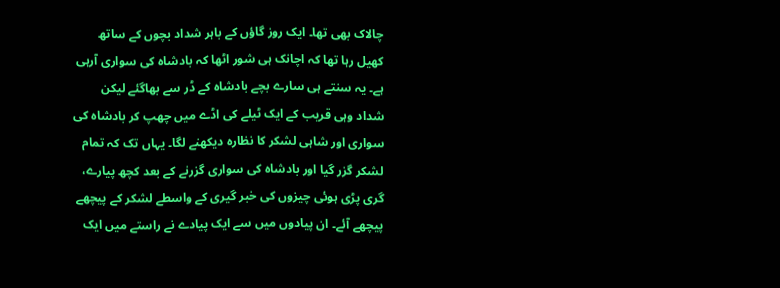چالاک بھی تھا۔ ایک روز گاؤں کے باہر شداد بچوں کے ساتھ کھیل رہا تھا کہ اچانک ہی شور اٹھا کہ بادشاہ کی سواری آرہی ہے۔ یہ سنتے ہی سارے بچے بادشاہ کے ڈر سے بھاگئے لیکن شداد وہی قریب کے ایک ٹیلے کی اڈے میں چھپ کر بادشاہ کی سواری اور شاہی لشکر کا نظارہ دیکھنے لگا۔ یہاں تک کہ تمام لشکر گزر گیا اور بادشاہ کی سواری گزرنے کے بعد کچھ پیارے، گری پڑی ہوئی چیزوں کی خبر گیری کے واسطے لشکر کے پیچھے پیچھے آئے۔ ان پیادوں میں سے ایک پیادے نے راستے میں ایک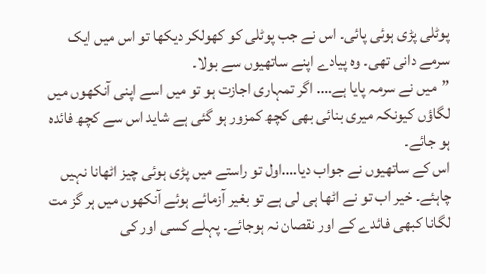پوٹلی پڑی ہوئی پائی۔ اس نے جب پوٹلی کو کھولکر دیکھا تو اس میں ایک سرمے دانی تھی۔ وہ پیادے اپنے ساتھیوں سے بولا۔
”میں نے سرمہ پایا ہے…. اگر تمہاری اجازت ہو تو میں اسے اپنی آنکھوں میں لگاؤں کیونکہ میری بنائی بھی کچھ کمزور ہو گئی ہے شاید اس سے کچھ فائدہ ہو جائے۔
اس کے ساتھیوں نے جواب دیا….اول تو راستے میں پڑی ہوئی چیز اٹھانا نہیں چاہئے۔ خیر اب تو نے اٹھا ہی لی ہے تو بغیر آزمائے ہوئے آنکھوں میں ہر گز مت لگانا کبھی فائدے کے اور نقصان نہ ہوجائے۔ پہلے کسی اور کی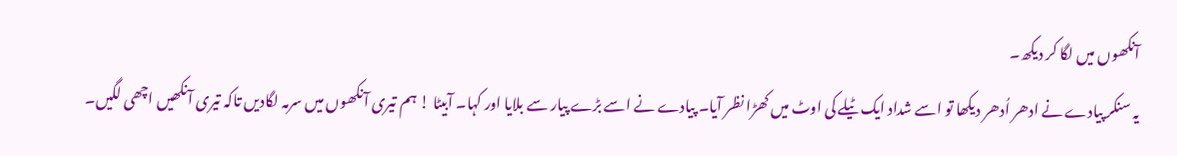آنکھوں میں لگا کر دیکھ۔
یہ سنکر پیادے نے ادھر اُدھر دیکھا تو اسے شداد ایک ٹیلے کی اوٹ میں کھڑا نظر آیا۔ پیادے نے اسے بڑے پیار سے بلایا اور کہا۔ آبیٹا ! ہم تیری آنکھوں میں سرمہ لگادیں تاکہ تیری آنکھیں اچھی لگیں۔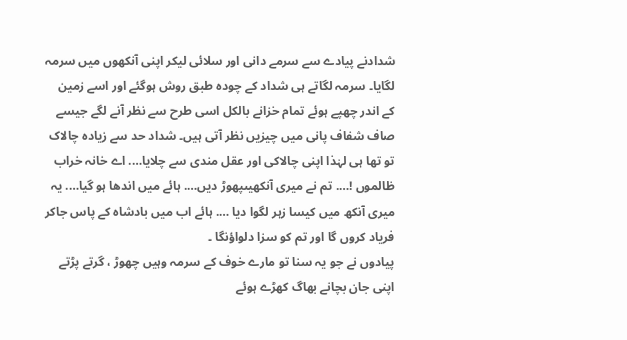شدادنے پیادے سے سرمے دانی اور سلائی لیکر اپنی آنکھوں میں سرمہ لگایا۔ سرمہ لگاتے ہی شداد کے چودہ طبق روش ہوگئے اور اسے زمین کے اندر چھپے ہوئے تمام خزانے بالکل اسی طرح سے نظر آنے لگے جیسے صاف شفاف پانی میں چیزیں نظر آتی ہیں۔ شداد حد سے زیادہ چالاک تو تھا ہی لہٰذا اپنی چالاکی اور عقل مندی سے چلایا…. اے خانہ خراب ظالموں !…. تم نے میری آنکھیںپھوڑ دیں…. ہائے میں اندھا ہو گیا…. یہ میری آنکھ میں کیسا زہر لگوا دیا …. ہائے اب میں بادشاہ کے پاس جاکر فریاد کروں گا اور تم کو سزا دلواؤنگا ۔
پیادوں نے جو یہ سنا تو مارے خوف کے سرمہ وہیں چھوڑ ، گرتے پڑتے اپنی جان بچانے بھاگ کھڑے ہوئے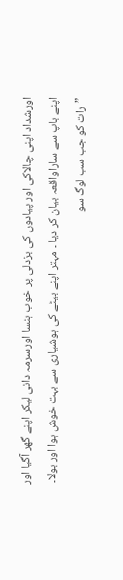اورشداد اپنی چالاکی اور پیادوں کی بزدلی پر خوب ہنسا اورسرمہ دانی لیکر اپنے گھر آگیا اور اپنے باپ سے ساراواقعہ بیان کر دیا ۔ مہتر اپنے بیٹے کی ہوشیاری سے بہت خوش ہوا اور بولا۔ ”رات کو جب سب لوگ سو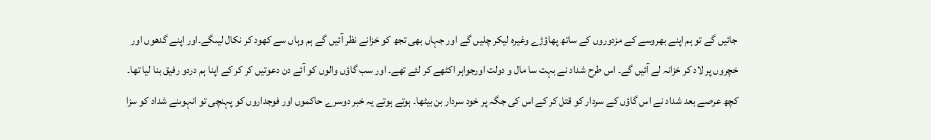جائیں گے تو ہم اپنے بھروسے کے مزدوروں کے ساتھ پھاؤڑے وغیرہ لیکر چلیں گے اور جہاں بھی تجھ کو خزانے نظر آئیں گے ہم وہاں سے کھود کر نکال لیںگے۔اور اپنے گدھوں اور خچروں پر لاد کر خزانہ لے آئیں گے۔ اس طرح شداد نے بہت سا مال و دولت اورجواہر اکٹھے کر لئے تھے۔ اور سب گاؤں والوں کو آئے دن دعوتیں کر کر کے اپنا ہم دردو رفیق بنا لیا تھا۔ کچھ عرصے بعد شداد نے اس گاؤں کے سردار کو قتل کر کے اس کی جگہ پر خود سردار بن بیٹھا۔ ہوتے ہوتے یہ خبر دوسرے حاکموں اور فوجداروں کو پہنچی تو انہوںنے شداد کو سزا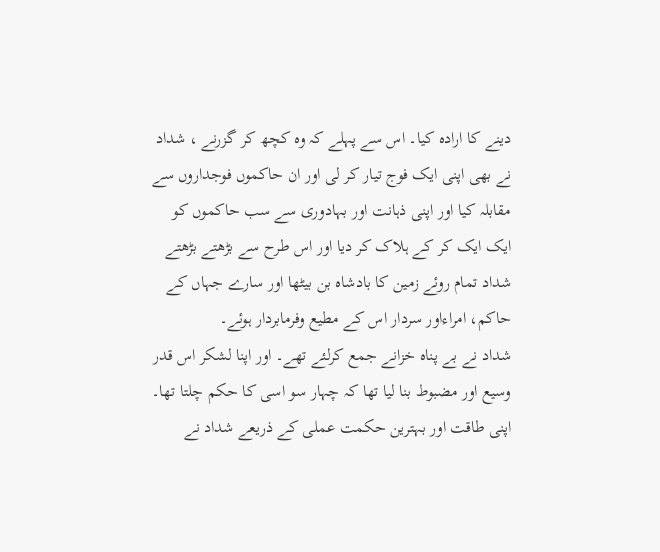دینے کا ارادہ کیا۔ اس سے پہلے کہ وہ کچھ کر گزرنے ، شداد نے بھی اپنی ایک فوج تیار کر لی اور ان حاکموں فوجداروں سے مقابلہ کیا اور اپنی ذہانت اور بہادوری سے سب حاکموں کو ایک ایک کر کے ہلاک کر دیا اور اس طرح سے بڑھتے بڑھتے شداد تمام روئے زمین کا بادشاہ بن بیٹھا اور سارے جہاں کے حاکم، امراءاور سردار اس کے مطیع وفرمابردار ہوئے۔
شداد نے بے پناہ خزانے جمع کرلئے تھے۔ اور اپنا لشکر اس قدر وسیع اور مضبوط بنا لیا تھا کہ چہار سو اسی کا حکم چلتا تھا۔ اپنی طاقت اور بہترین حکمت عملی کے ذریعے شداد نے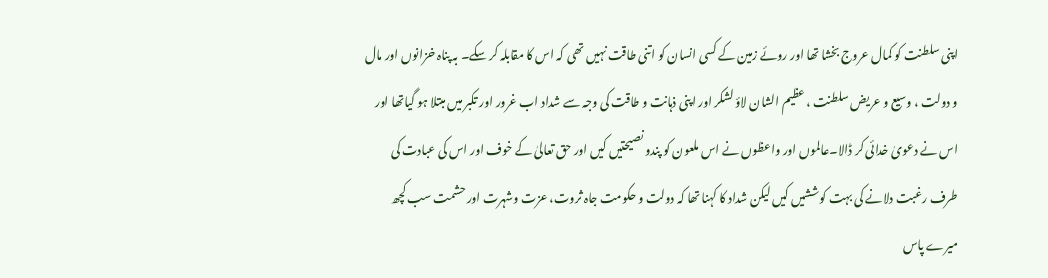اپنی سلطنت کو کمال عروج بخشا تھا اور روئے زمین کے کسی انسان کو اتنی طاقت نہیں تھی کہ اس کا مقابلہ کر سکے۔ بہ پناہ خزانوں اور مال و دولت ، وسیع و عریض سلطنت ، عظیم الشان لاؤ لشکر اور اپنی ذہانت و طاقت کی وجہ سے شداد اب غرور اور تکبر میں مبتلا ہو گیاتھا اور اس نے دعویٰ خدائی کر ڈالا۔عالموں اور واعظوں نے اس ملعون کو پندو نصیحتیں کیں اور حق تعالیٰ کے خوف اور اس کی عبادت کی طرف رغبت دلانے کی بہت کوششیں کیں لیکن شداد کا کہنا تھا کہ دولت و حکومت جاہ ثروت، عزت وشہرت اور حشمت سب کچھ میرے پاس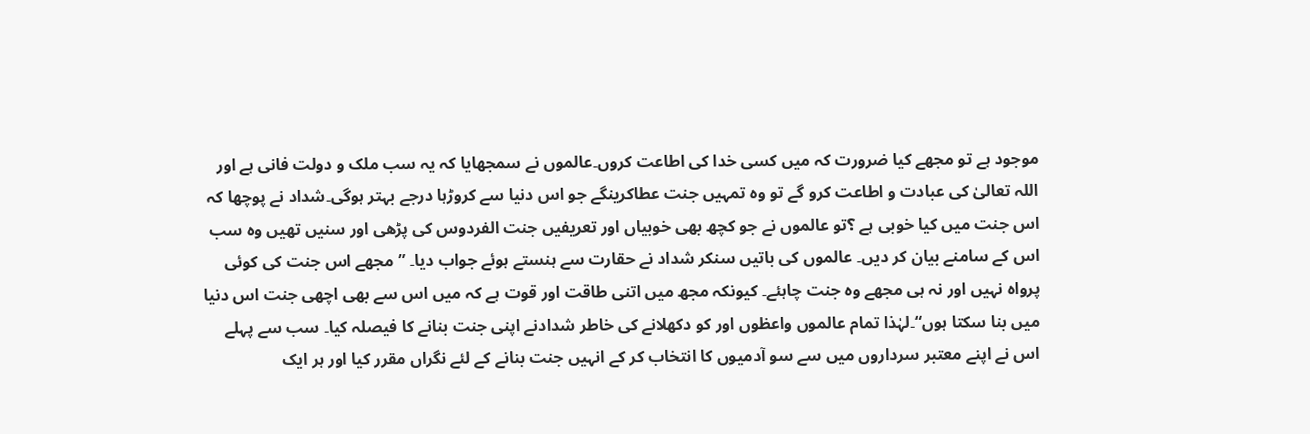موجود ہے تو مجھے کیا ضرورت کہ میں کسی خدا کی اطاعت کروں۔عالموں نے سمجھایا کہ یہ سب ملک و دولت فانی ہے اور اللہ تعالیٰ کی عبادت و اطاعت کرو گے تو وہ تمہیں جنت عطاکرینگے جو اس دنیا سے کروڑہا درجے بہتر ہوگی۔شداد نے پوچھا کہ اس جنت میں کیا خوبی ہے ؟تو عالموں نے جو کچھ بھی خوبیاں اور تعریفیں جنت الفردوس کی پڑھی اور سنیں تھیں وہ سب اس کے سامنے بیان کر دیں۔ عالموں کی باتیں سنکر شداد نے حقارت سے ہنستے ہوئے جواب دیا۔ ”مجھے اس جنت کی کوئی پرواہ نہیں اور نہ ہی مجھے وہ جنت چاہئے۔ کیونکہ مجھ میں اتنی طاقت اور قوت ہے کہ میں اس سے بھی اچھی جنت اس دنیا میں بنا سکتا ہوں“۔لہٰذا تمام عالموں واعظوں اور کو دکھلانے کی خاطر شدادنے اپنی جنت بنانے کا فیصلہ کیا۔ سب سے پہلے اس نے اپنے معتبر سرداروں میں سے سو آدمیوں کا انتخاب کر کے انہیں جنت بنانے کے لئے نگراں مقرر کیا اور ہر ایک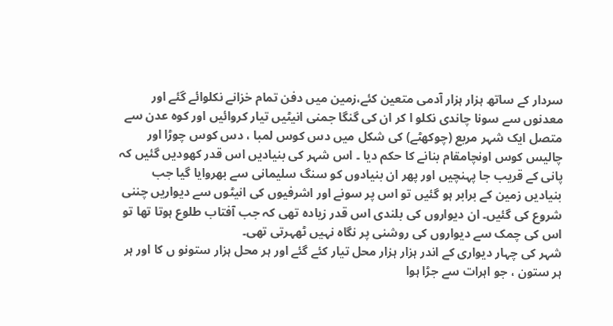سردار کے ساتھ ہزار ہزار آدمی متعین کئے،زمین میں دفن تمام خزانے نکلوائے گئے اور معدنوں سے سونا چاندی نکلو ا کر ان کی گنگا جمنی انیٹیں تیار کروائیں اور کوہ عدن سے متصل ایک شہر مربع (چوکھٹے) کی شکل میں دس کوس لمبا ، دس کوس چوڑا اور چالیس کوس اونچامقام بنانے کا حکم دیا ۔ اس شہر کی بنیادیں اس قدر کھودیں گئیں کہ پانی کے قریب جا پہنچیں اور پھر ان بنیادوں کو سنگ سلیمانی سے بھروایا گیا جب بنیادیں زمین کے برابر ہو گئیں تو اس پر سونے اور اشرفیوں کی انیٹوں سے دیواریں چننی شروع کی گئیں۔ ان دیواروں کی بلندی اس قدر زیادہ تھی کہ جب آفتاب طلوع ہوتا تھا تو اس کی چمک سے دیواروں کی روشنی پر نگاہ نہیں ٹھہرتی تھی۔
شہر کی چہار دیواری کے اندر ہزار ہزار محل تیار کئے گئے اور ہر محل ہزار ستونو ں کا اور ہر ہر ستون ، جو اہرات سے جڑا ہوا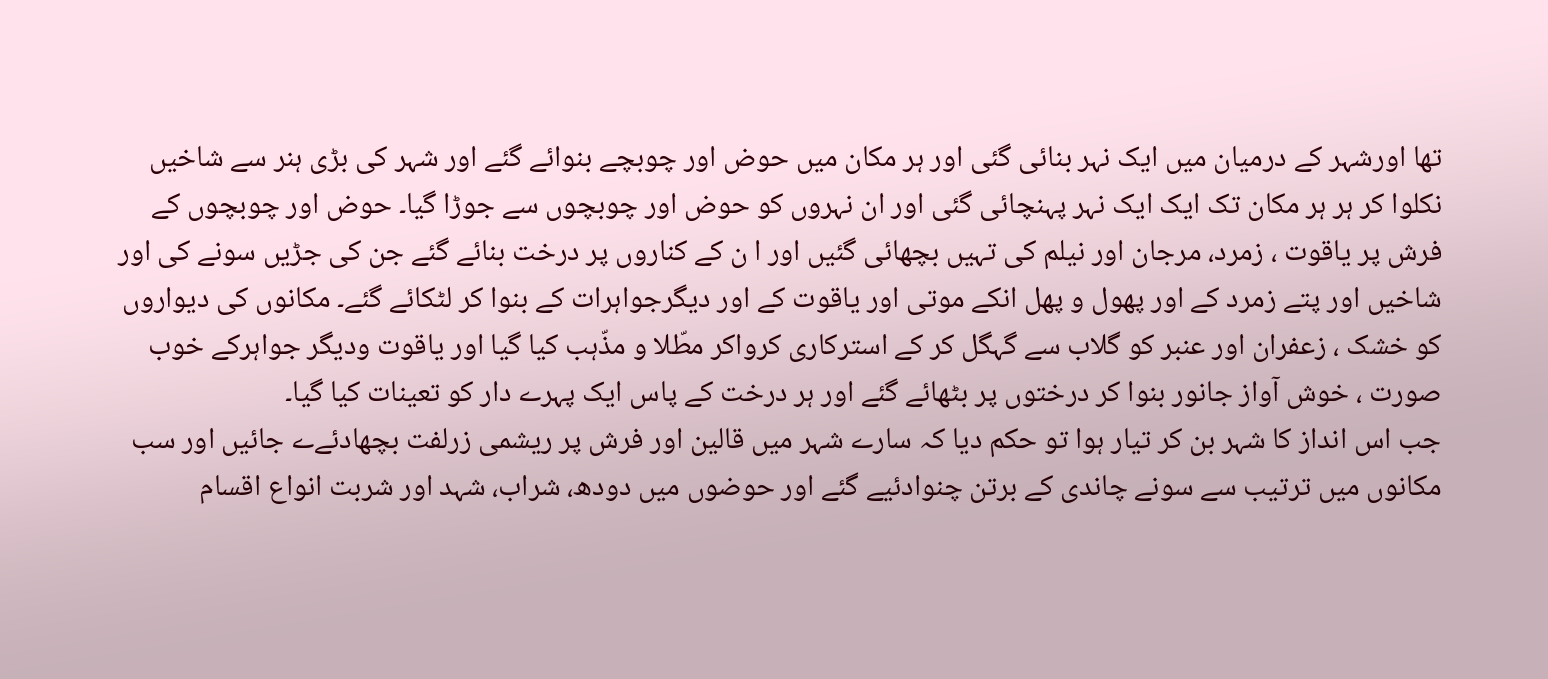تھا اورشہر کے درمیان میں ایک نہر بنائی گئی اور ہر مکان میں حوض اور چوبچے بنوائے گئے اور شہر کی بڑی ہنر سے شاخیں نکلوا کر ہر ہر مکان تک ایک ایک نہر پہنچائی گئی اور ان نہروں کو حوض اور چوبچوں سے جوڑا گیا۔ حوض اور چوبچوں کے فرش پر یاقوت ، زمرد، مرجان اور نیلم کی تہیں بچھائی گئیں اور ا ن کے کناروں پر درخت بنائے گئے جن کی جڑیں سونے کی اور شاخیں اور پتے زمرد کے اور پھول و پھل انکے موتی اور یاقوت کے اور دیگرجواہرات کے بنوا کر لٹکائے گئے۔ مکانوں کی دیواروں کو خشک ، زعفران اور عنبر کو گلاب سے گہگل کر کے استرکاری کرواکر مطّلا و مذّہب کیا گیا اور یاقوت ودیگر جواہرکے خوب صورت ، خوش آواز جانور بنوا کر درختوں پر بٹھائے گئے اور ہر درخت کے پاس ایک پہرے دار کو تعینات کیا گیا۔
جب اس انداز کا شہر بن کر تیار ہوا تو حکم دیا کہ سارے شہر میں قالین اور فرش پر ریشمی زرلفت بچھادئےے جائیں اور سب مکانوں میں ترتیب سے سونے چاندی کے برتن چنوادئیے گئے اور حوضوں میں دودھ، شراب، شہد اور شربت انواع اقسام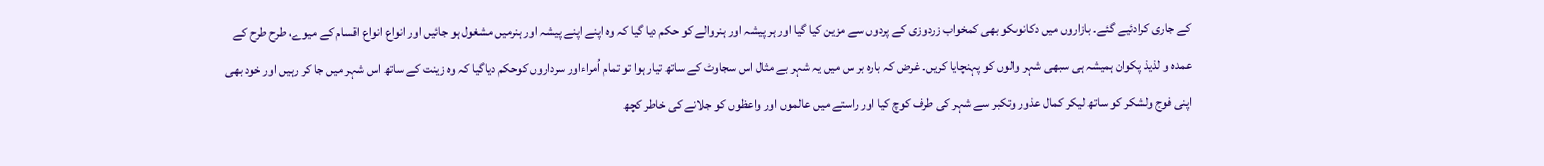کے جاری کرادئیے گئے۔ بازاروں میں دکانوںکو بھی کمخواب زردوزی کے پردوں سے مزین کیا گیا اور ہر پیشہ اور ہنروالے کو حکم دیا گیا کہ وہ اپنے اپنے پیشہ اور ہنرمیں مشغول ہو جائیں اور انواع انواع اقسام کے میوے، طرح طرح کے عمدہ و لذیذ پکوان ہمیشہ ہی سبھی شہر والوں کو پہنچایا کریں۔ غرض کہ بارہ بر س میں یہ شہر بے مثال اس سجاوٹ کے ساتھ تیار ہوا تو تمام اُمراءاور سرداروں کوحکم دیاگیا کہ وہ زینت کے ساتھ اس شہر میں جا کر رہیں اور خود بھی اپنی فوج ولشکر کو ساتھ لیکر کمال عذور وتکبر سے شہر کی طرف کوچ کیا اور راستے میں عالموں اور واعظوں کو جلانے کی خاطر کچھ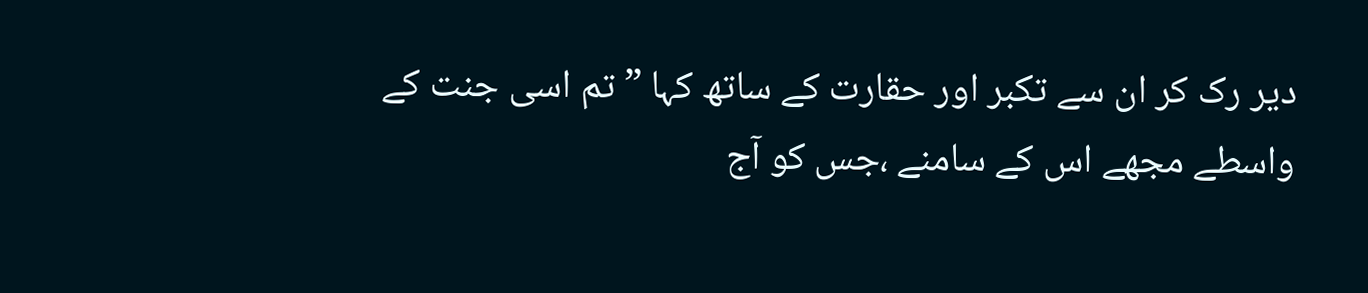دیر رک کر ان سے تکبر اور حقارت کے ساتھ کہا ”تم اسی جنت کے واسطے مجھے اس کے سامنے ،جس کو آج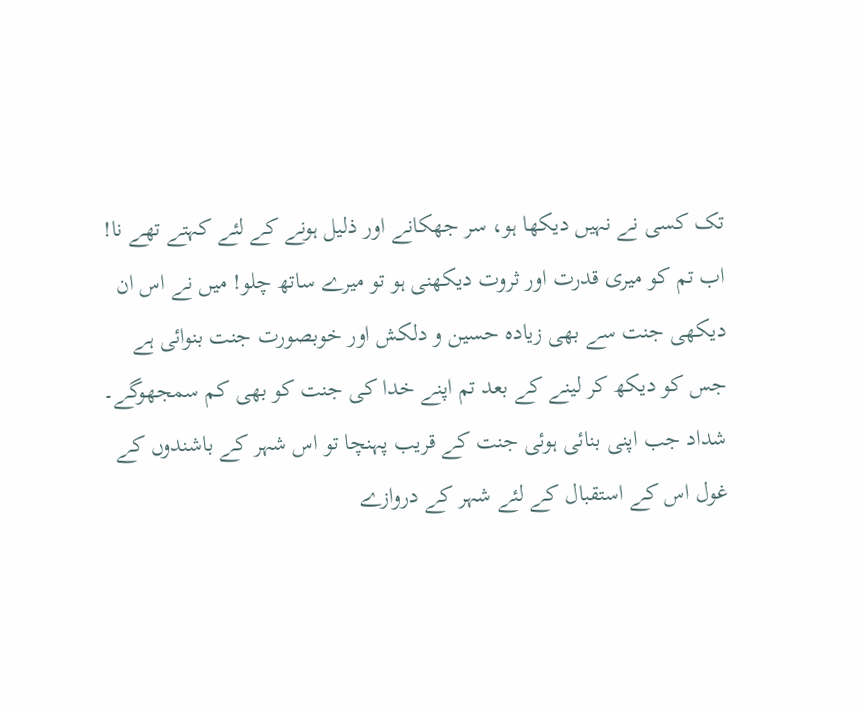تک کسی نے نہیں دیکھا ہو، سر جھکانے اور ذلیل ہونے کے لئے کہتے تھے نا! اب تم کو میری قدرت اور ثروت دیکھنی ہو تو میرے ساتھ چلو! میں نے اس ان دیکھی جنت سے بھی زیادہ حسین و دلکش اور خوبصورت جنت بنوائی ہے جس کو دیکھ کر لینے کے بعد تم اپنے خدا کی جنت کو بھی کم سمجھوگے۔
شداد جب اپنی بنائی ہوئی جنت کے قریب پہنچا تو اس شہر کے باشندوں کے غول اس کے استقبال کے لئے شہر کے دروازے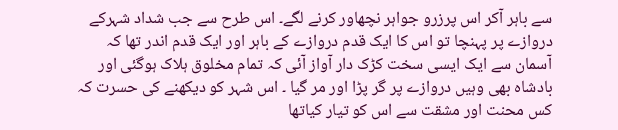سے باہر آکر اس پرزرو جواہر نچھاور کرنے لگے۔ اس طرح سے جب شداد شہرکے دروازے پر پہنچا تو اس کا ایک قدم دروازے کے باہر اور ایک قدم اندر تھا کہ آسمان سے ایک ایسی سخت کڑک دار آواز آئی کہ تمام مخلوق ہلاک ہوگئی اور بادشاہ بھی وہیں دروازے پر گر پڑا اور مر گیا ۔ اس شہر کو دیکھنے کی حسرت کہ کس محنت اور مشقت سے اس کو تیار کیاتھا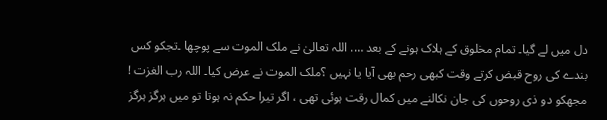دل میں لے گیا۔ تمام مخلوق کے ہلاک ہونے کے بعد …. اللہ تعالیٰ نے ملک الموت سے پوچھا ۔تجکو کس بندے کی روح قبض کرتے وقت کبھی رحم بھی آیا یا نہیں ؟ملک الموت نے عرض کیا۔ اللہ رب الغزت ! مجھکو دو ذی روحوں کی جان نکالنے میں کمال رقت ہوئی تھی ، اگر تیرا حکم نہ ہوتا تو میں ہرگز ہرگز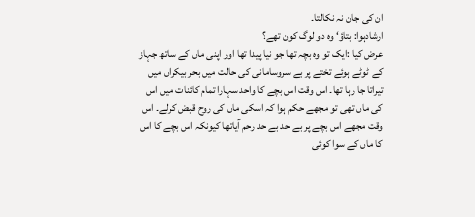ان کی جان نہ نکالتا۔
ارشادہوا: بتاؤ‘ وہ دو لوگ کون تھے؟
عرض کیا :ایک تو وہ بچہ تھا جو نیا پیدا تھا اور اپنی ماں کے ساتھ جہاز کے ٹوٹے ہوئے تختے پر بے سروسامانی کی حالت میں بحر بیکراں میں تیراتا جا رہا تھا۔ اس وقت اس بچے کا واحد سہارا تمام کائنات میں اس کی ماں تھی تو مجھے حکم ہوا کہ اسکی ماں کی روح قبض کرلے۔ اس وقت مجھے اس بچے پر بے حد بے حد رحم آیاتھا کیونکہ اس بچے کا اس کا ماں کے سوا کوئی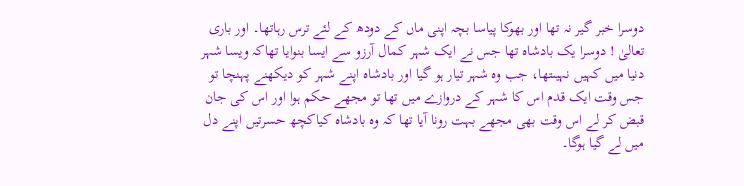دوسرا خبر گیر نہ تھا اور بھوکا پیاسا بچہ اپنی ماں کے دودھ کے لئے ترس رہاتھا۔ اور باری تعالیٰ ! دوسرا یک بادشاہ تھا جس نے ایک شہر کمال آرزو سے ایسا بنوایا تھاکہ ویسا شہر دنیا میں کہیں نہیںتھا، جب وہ شہر تیار ہو گیا اور بادشاہ اپنے شہر کو دیکھنے پہنچا تو جس وقت ایک قدم اس کا شہر کے دروازے میں تھا تو مجھے حکم ہوا اور اس کی جان قبض کر لے اس وقت بھی مجھے بہت رونا آیا تھا کہ وہ بادشاہ کیاکچھ حسرتیں اپنے دل میں لے گیا ہوگا۔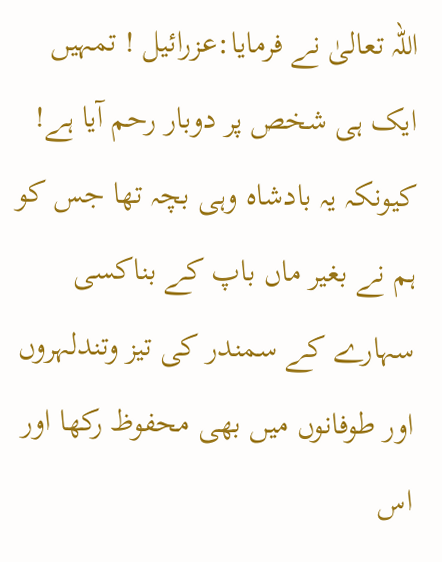اللہ تعالیٰ نے فرمایا:عزرائیل ! تمہیں ایک ہی شخص پر دوبار رحم آیا ہے! کیونکہ یہ بادشاہ وہی بچہ تھا جس کو ہم نے بغیر ماں باپ کے بناکسی سہارے کے سمندر کی تیز وتندلہروں اور طوفانوں میں بھی محفوظ رکھا اور اس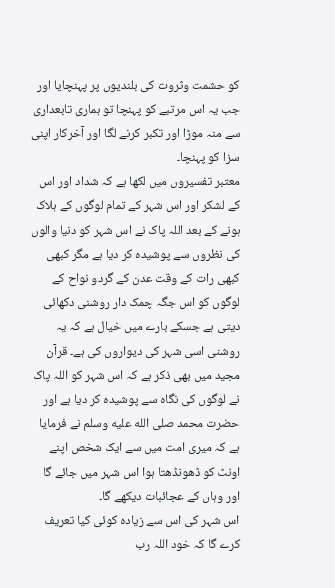کو حشمت وثروت کی بلندیوں پر پہنچایا اور جب یہ اس مرتبے کو پہنچا تو ہماری تابعداری سے منہ موڑا اور تکبر کرنے لگا اور آخرکار اپنی سزا کو پہنچا۔
معتبر تفسیروں میں لکھا ہے کہ شداد اور اس کے لشکر اور اس شہر کے تمام لوگوں کے ہلاک ہونے کے بعد اللہ پاک نے اس شہر کو دنیا والوں کی نظروں سے پوشیدہ کر دیا ہے مگر کبھی کبھی رات کے وقت عدن کے گردو نواح کے لوگوں کو اس جگہ چمک دار روشنی دکھائی دیتی ہے جسکے بارے میں خیال ہے کہ یہ روشنی اسی شہر کی دیواروں کی ہے۔ قرآن مجید میں بھی ذکر ہے کہ اس شہر کو اللہ پاک نے لوگوں کی نگاہ سے پوشیدہ کر دیا ہے اور حضرت محمد صلى الله عليه وسلم نے فرمایا ہے کہ میری امت میں سے ایک شخص اپنے اونٹ کو ڈھونڈھتا ہوا اس شہر میں جائے گا اور وہاں کے عجائبات دیکھے گا۔
اس شہر کی اس سے زیادہ کوئی کیا تعریف کرے گا کہ خود اللہ رب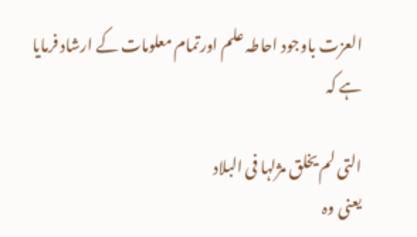العزت باوجود احاطہ علم اورتمام معلومات کے ارشاد فرمایا ہے کہ

التی لم یخلق مژلہا فی البلاد
یعنی وہ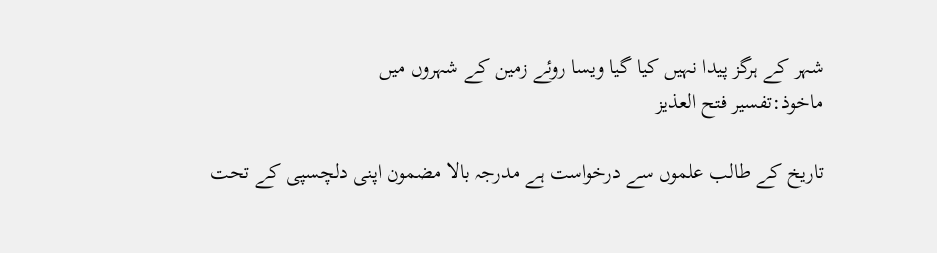شہر کے ہرگز پیدا نہیں کیا گیا ویسا روئے زمین کے شہروں میں
ماخوذ:تفسیر فتح العذیز

تاریخ کے طالب علموں سے درخواست ہے مدرجہ بالا مضمون اپنی دلچسپی کے تحت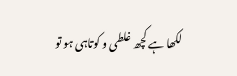لکھا ہے کچھ غلطی و کوتاہی ہو تو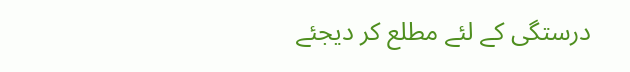درستگی کے لئے مطلع کر دیجئے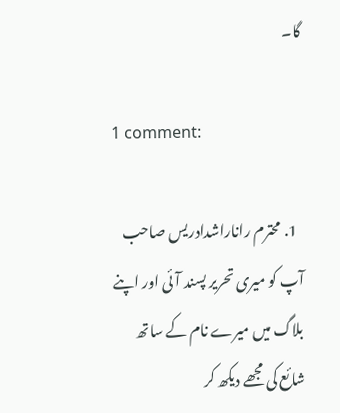گا۔

1 comment:

  1. محترم راناراشدادریس صاحب آپ کو میری تحریر پسند آئی اور اپنے بلاگ میں میرے نام کے ساتھ شائع کی مجھے دیکھ کر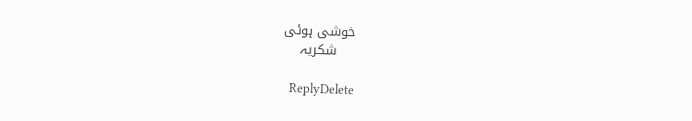خوشی ہوئی
    شکریہ

    ReplyDelete